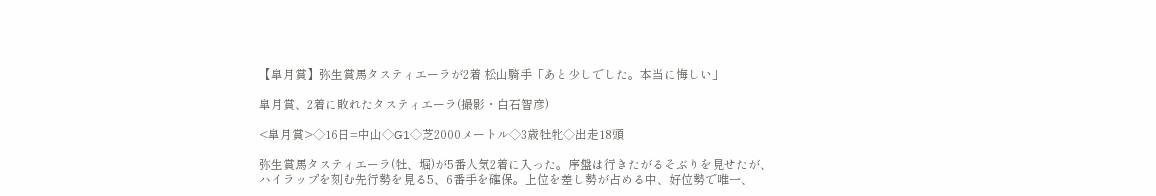【皐月賞】弥生賞馬タスティエーラが2着 松山騎手「あと少しでした。本当に悔しい」

皐月賞、2着に敗れたタスティエーラ(撮影・白石智彦)

<皐月賞>◇16日=中山◇G1◇芝2000メートル◇3歳牡牝◇出走18頭

弥生賞馬タスティエーラ(牡、堀)が5番人気2着に入った。序盤は行きたがるそぶりを見せたが、ハイラップを刻む先行勢を見る5、6番手を確保。上位を差し勢が占める中、好位勢で唯一、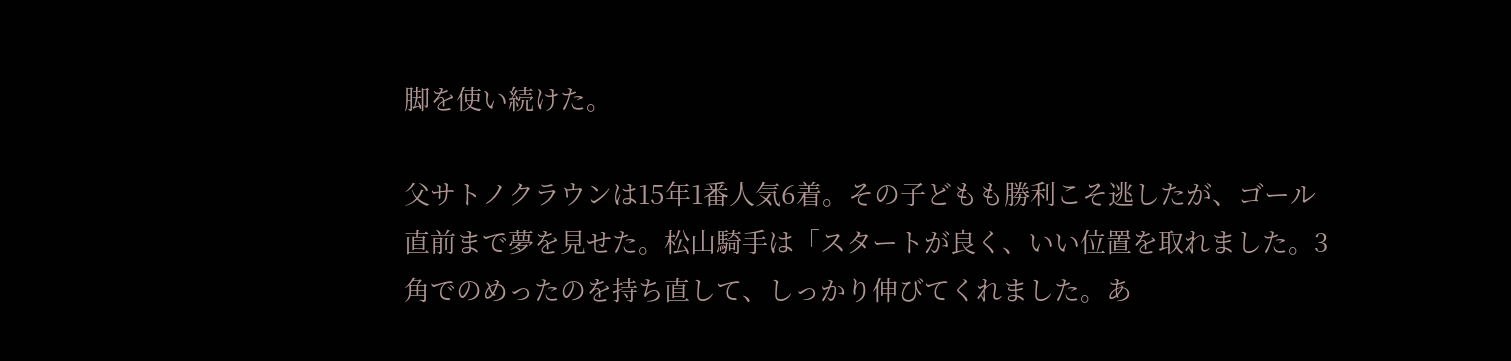脚を使い続けた。

父サトノクラウンは15年1番人気6着。その子どもも勝利こそ逃したが、ゴール直前まで夢を見せた。松山騎手は「スタートが良く、いい位置を取れました。3角でのめったのを持ち直して、しっかり伸びてくれました。あ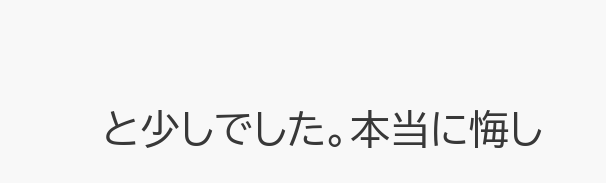と少しでした。本当に悔し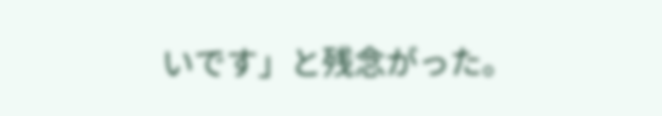いです」と残念がった。